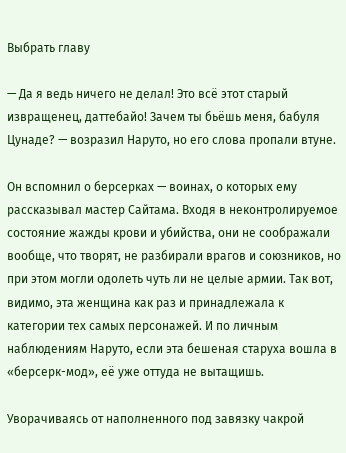Выбрать главу

— Да я ведь ничего не делал! Это всё этот старый извращенец, даттебайо! Зачем ты бьёшь меня, бабуля Цунаде? — возразил Наруто, но его слова пропали втуне.

Он вспомнил о берсерках — воинах, о которых ему рассказывал мастер Сайтама. Входя в неконтролируемое состояние жажды крови и убийства, они не соображали вообще, что творят, не разбирали врагов и союзников, но при этом могли одолеть чуть ли не целые армии. Так вот, видимо, эта женщина как раз и принадлежала к категории тех самых персонажей. И по личным наблюдениям Наруто, если эта бешеная старуха вошла в «берсерк-мод», её уже оттуда не вытащишь.

Уворачиваясь от наполненного под завязку чакрой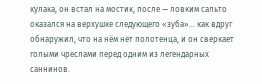кулака, он встал на мостик, после — ловким сальто оказался на верхушке следующего «зуба»… как вдруг обнаружил, что на нём нет полотенца, и он сверкает голыми чреслами перед одним из легендарных саннинов.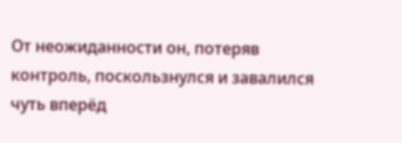От неожиданности он, потеряв контроль, поскользнулся и завалился чуть вперёд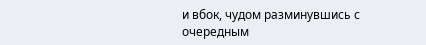и вбок, чудом разминувшись с очередным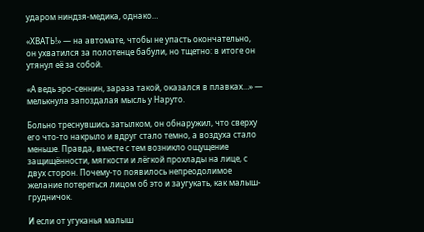ударом ниндзя-медика, однако…

«ХВАТЬ!» — на автомате, чтобы не упасть окончательно, он ухватился за полотенце бабули, но тщетно: в итоге он утянул её за собой.

«А ведь эро-сеннин, зараза такой, оказался в плавках…» — мелькнула запоздалая мысль у Наруто.

Больно треснувшись затылком, он обнаружил, что сверху его что-то накрыло и вдруг стало темно, а воздуха стало меньше. Правда, вместе с тем возникло ощущение защищённости, мягкости и лёгкой прохлады на лице, с двух сторон. Почему-то появилось непреодолимое желание потереться лицом об это и заугукать, как малыш-грудничок.

И если от угуканья малыш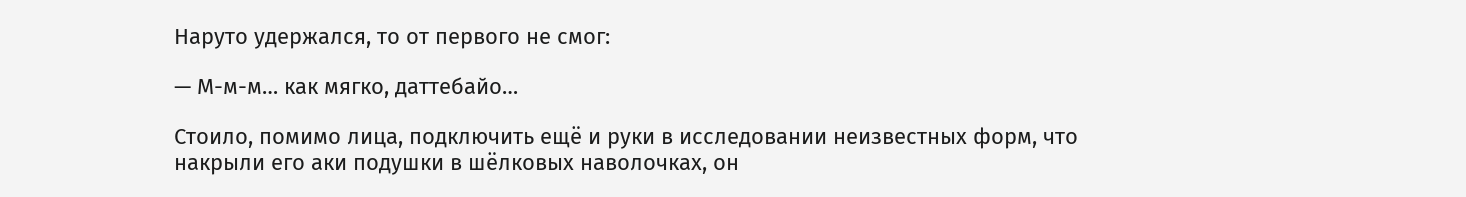Наруто удержался, то от первого не смог:

— М-м-м… как мягко, даттебайо…

Стоило, помимо лица, подключить ещё и руки в исследовании неизвестных форм, что накрыли его аки подушки в шёлковых наволочках, он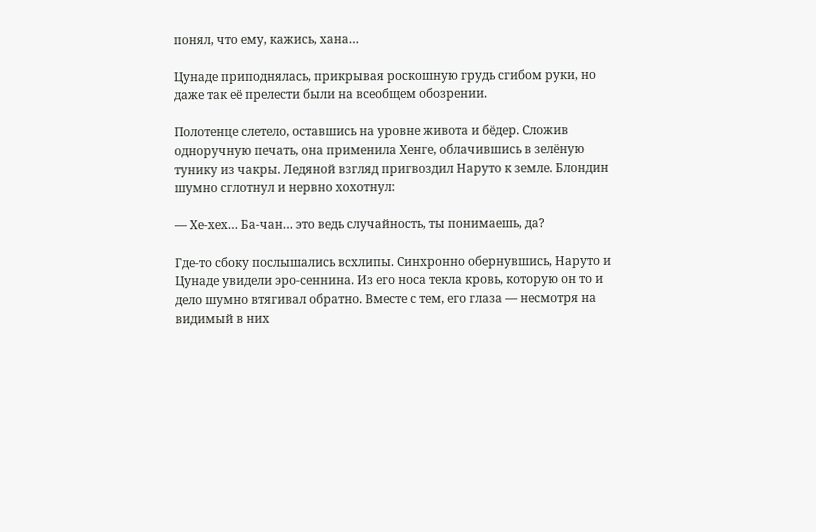понял, что ему, кажись, хана…

Цунаде приподнялась, прикрывая роскошную грудь сгибом руки, но даже так её прелести были на всеобщем обозрении.

Полотенце слетело, оставшись на уровне живота и бёдер. Сложив одноручную печать, она применила Хенге, облачившись в зелёную тунику из чакры. Ледяной взгляд пригвоздил Наруто к земле. Блондин шумно сглотнул и нервно хохотнул:

— Хе-хех… Ба-чан… это ведь случайность, ты понимаешь, да?

Где-то сбоку послышались всхлипы. Синхронно обернувшись, Наруто и Цунаде увидели эро-сеннина. Из его носа текла кровь, которую он то и дело шумно втягивал обратно. Вместе с тем, его глаза — несмотря на видимый в них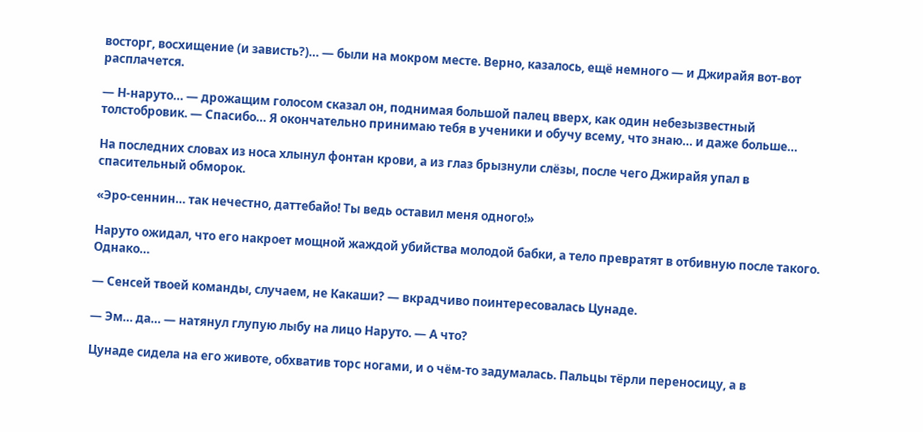восторг, восхищение (и зависть?)… — были на мокром месте. Верно, казалось, ещё немного — и Джирайя вот-вот расплачется.

— Н-наруто… — дрожащим голосом сказал он, поднимая большой палец вверх, как один небезызвестный толстобровик. — Спасибо… Я окончательно принимаю тебя в ученики и обучу всему, что знаю… и даже больше…

На последних словах из носа хлынул фонтан крови, а из глаз брызнули слёзы, после чего Джирайя упал в спасительный обморок.

«Эро-сеннин… так нечестно, даттебайо! Ты ведь оставил меня одного!»

Наруто ожидал, что его накроет мощной жаждой убийства молодой бабки, а тело превратят в отбивную после такого. Однако…

— Сенсей твоей команды, случаем, не Какаши? — вкрадчиво поинтересовалась Цунаде.

— Эм… да… — натянул глупую лыбу на лицо Наруто. — А что?

Цунаде сидела на его животе, обхватив торс ногами, и о чём-то задумалась. Пальцы тёрли переносицу, а в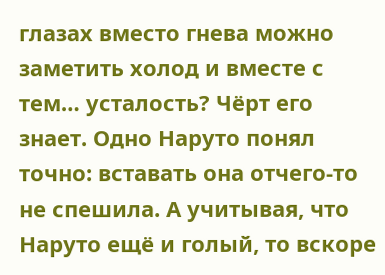глазах вместо гнева можно заметить холод и вместе с тем… усталость? Чёрт его знает. Одно Наруто понял точно: вставать она отчего-то не спешила. А учитывая, что Наруто ещё и голый, то вскоре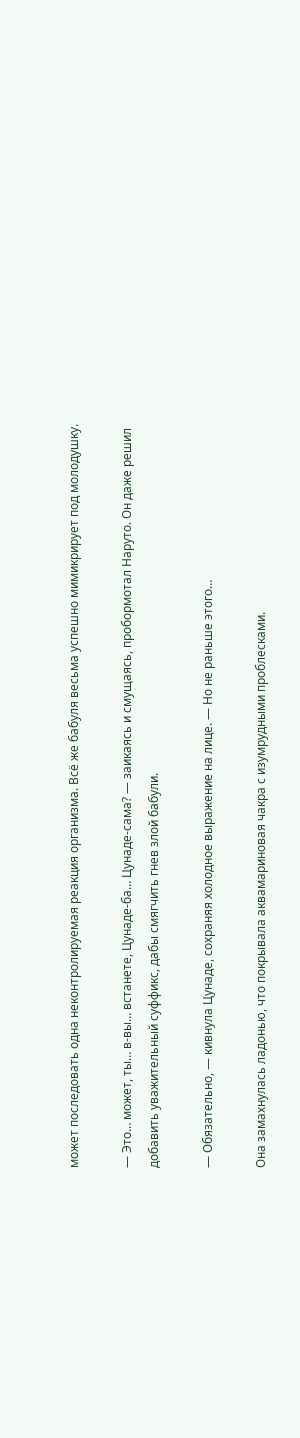может последовать одна неконтролируемая реакция организма. Всё же бабуля весьма успешно мимикрирует под молодушку.

— Это… может, ты… в-вы… встанете, Цунаде-ба… Цунаде-сама? — заикаясь и смущаясь, пробормотал Наруто. Он даже решил добавить уважительный суффикс, дабы смягчить гнев злой бабули.

— Обязательно, — кивнула Цунаде, сохраняя холодное выражение на лице. — Но не раньше этого…

Она замахнулась ладонью, что покрывала аквамариновая чакра с изумрудными проблесками.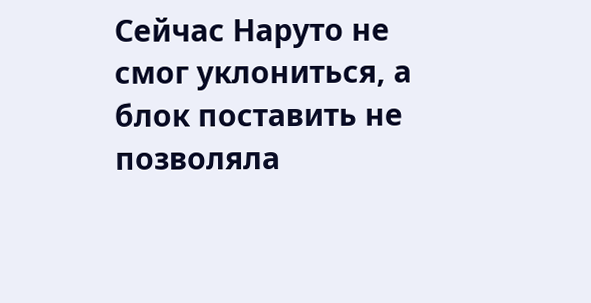Сейчас Наруто не смог уклониться, а блок поставить не позволяла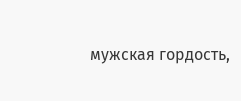мужская гордость,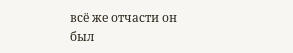всё же отчасти он был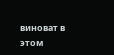виноват в этом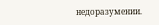недоразумении.